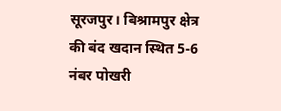सूरजपुर। बिश्रामपुर क्षेत्र की बंद खदान स्थित 5-6 नंबर पोखरी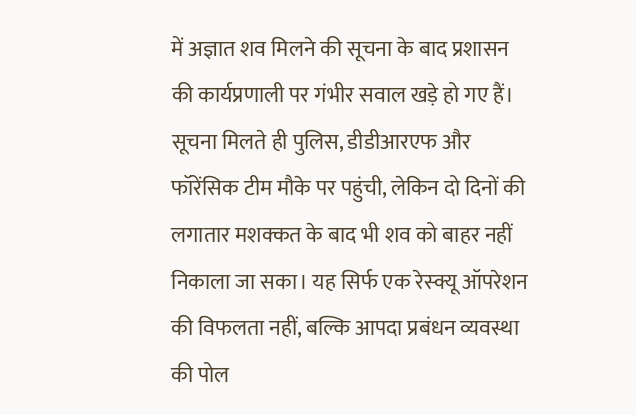में अज्ञात शव मिलने की सूचना के बाद प्रशासन की कार्यप्रणाली पर गंभीर सवाल खड़े हो गए हैं। सूचना मिलते ही पुलिस, डीडीआरएफ और फॉरेंसिक टीम मौके पर पहुंची, लेकिन दो दिनों की लगातार मशक्कत के बाद भी शव को बाहर नहीं निकाला जा सका। यह सिर्फ एक रेस्क्यू ऑपरेशन की विफलता नहीं, बल्कि आपदा प्रबंधन व्यवस्था की पोल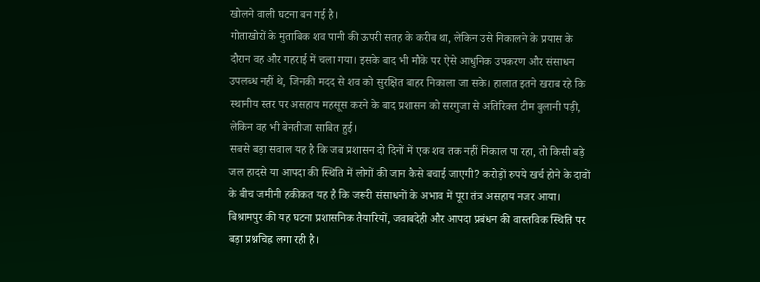खोलने वाली घटना बन गई है।
गोताखोरों के मुताबिक शव पानी की ऊपरी सतह के करीब था, लेकिन उसे निकालने के प्रयास के दौरान वह और गहराई में चला गया। इसके बाद भी मौके पर ऐसे आधुनिक उपकरण और संसाधन उपलब्ध नहीं थे, जिनकी मदद से शव को सुरक्षित बाहर निकाला जा सके। हालात इतने खराब रहे कि स्थानीय स्तर पर असहाय महसूस करने के बाद प्रशासन को सरगुजा से अतिरिक्त टीम बुलानी पड़ी, लेकिन वह भी बेनतीजा साबित हुई।
सबसे बड़ा सवाल यह है कि जब प्रशासन दो दिनों में एक शव तक नहीं निकाल पा रहा, तो किसी बड़े जल हादसे या आपदा की स्थिति में लोगों की जान कैसे बचाई जाएगी? करोड़ों रुपये खर्च होने के दावों के बीच जमीनी हकीकत यह है कि जरूरी संसाधनों के अभाव में पूरा तंत्र असहाय नजर आया। बिश्रामपुर की यह घटना प्रशासनिक तैयारियों, जवाबदेही और आपदा प्रबंधन की वास्तविक स्थिति पर बड़ा प्रश्नचिह्न लगा रही है।